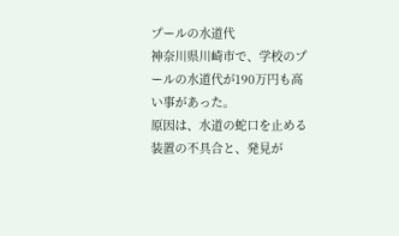プールの水道代
神奈川県川崎市で、学校のプールの水道代が190万円も高い事があった。
原因は、水道の蛇口を止める装置の不具合と、発見が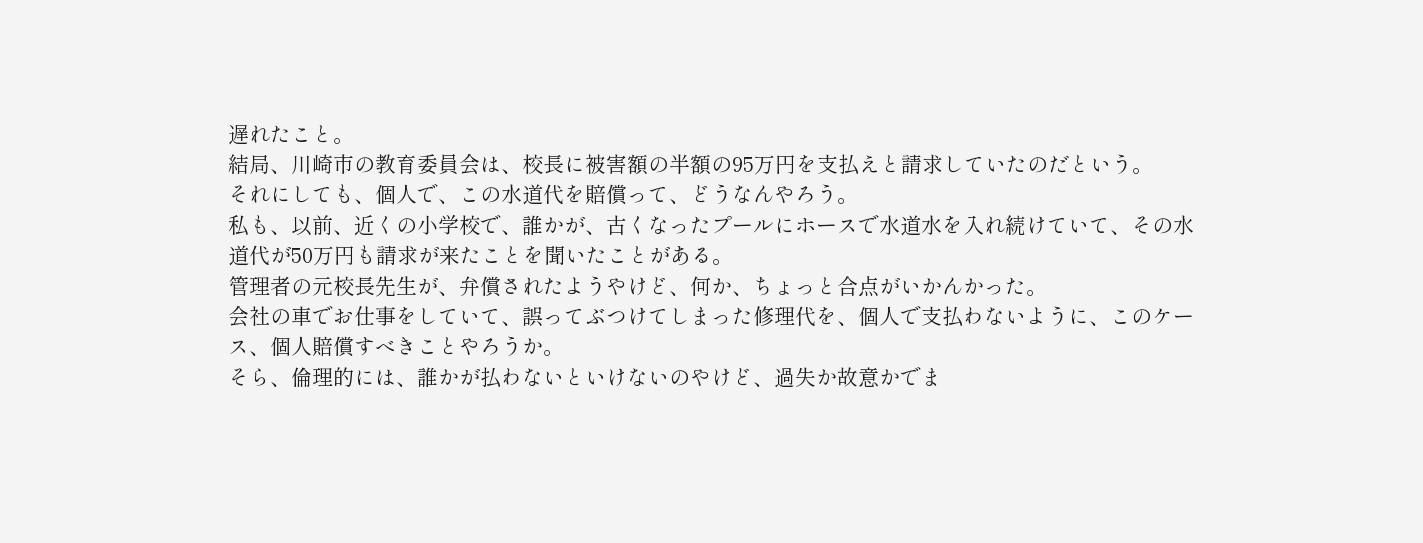遅れたこと。
結局、川崎市の教育委員会は、校長に被害額の半額の95万円を支払えと請求していたのだという。
それにしても、個人で、この水道代を賠償って、どうなんやろう。
私も、以前、近くの小学校で、誰かが、古くなったプールにホースで水道水を入れ続けていて、その水道代が50万円も請求が来たことを聞いたことがある。
管理者の元校長先生が、弁償されたようやけど、何か、ちょっと合点がいかんかった。
会社の車でお仕事をしていて、誤ってぶつけてしまった修理代を、個人で支払わないように、このケース、個人賠償すべきことやろうか。
そら、倫理的には、誰かが払わないといけないのやけど、過失か故意かでま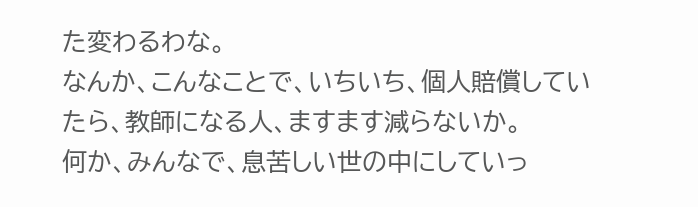た変わるわな。
なんか、こんなことで、いちいち、個人賠償していたら、教師になる人、ますます減らないか。
何か、みんなで、息苦しい世の中にしていっ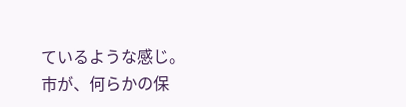ているような感じ。
市が、何らかの保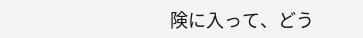険に入って、どう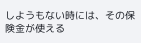しようもない時には、その保険金が使える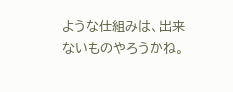ような仕組みは、出来ないものやろうかね。